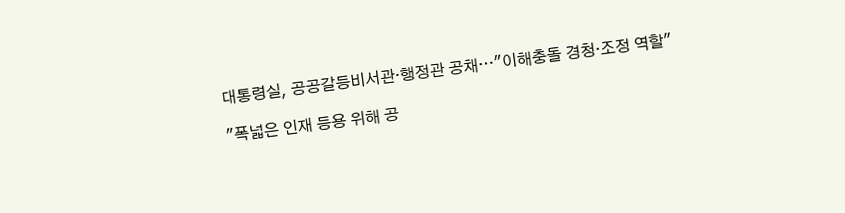대통령실, 공공갈등비서관·행정관 공채…"이해충돌 경청·조정 역할"

"폭넓은 인재 등용 위해 공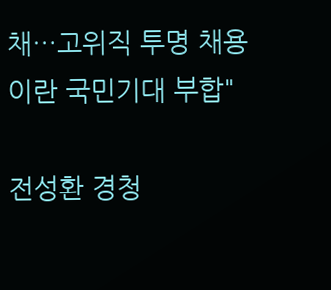채…고위직 투명 채용이란 국민기대 부합"

전성환 경청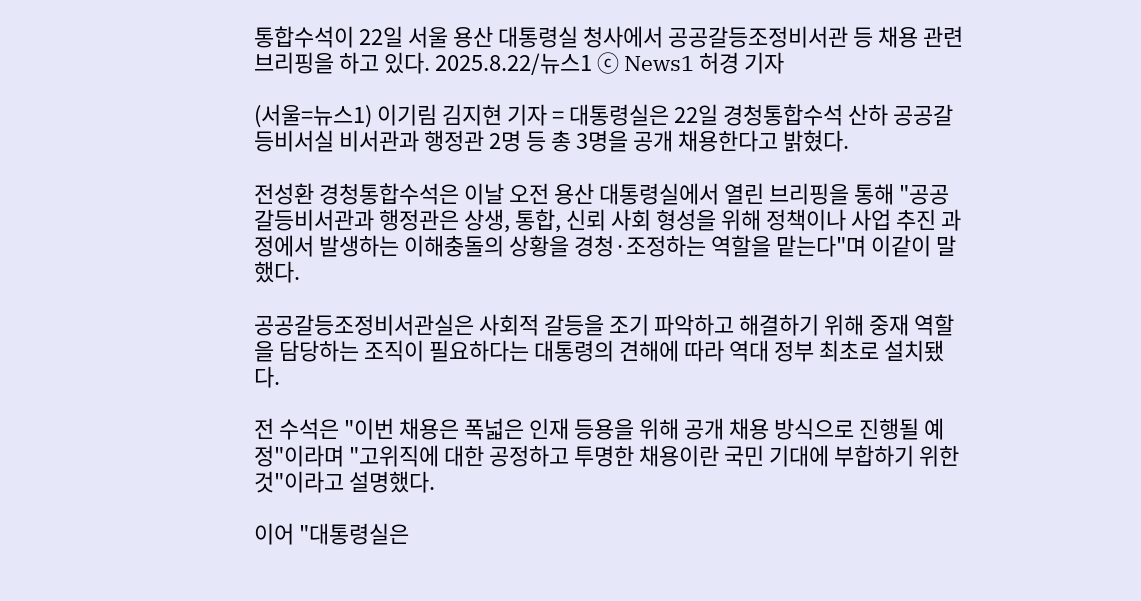통합수석이 22일 서울 용산 대통령실 청사에서 공공갈등조정비서관 등 채용 관련 브리핑을 하고 있다. 2025.8.22/뉴스1 ⓒ News1 허경 기자

(서울=뉴스1) 이기림 김지현 기자 = 대통령실은 22일 경청통합수석 산하 공공갈등비서실 비서관과 행정관 2명 등 총 3명을 공개 채용한다고 밝혔다.

전성환 경청통합수석은 이날 오전 용산 대통령실에서 열린 브리핑을 통해 "공공갈등비서관과 행정관은 상생, 통합, 신뢰 사회 형성을 위해 정책이나 사업 추진 과정에서 발생하는 이해충돌의 상황을 경청·조정하는 역할을 맡는다"며 이같이 말했다.

공공갈등조정비서관실은 사회적 갈등을 조기 파악하고 해결하기 위해 중재 역할을 담당하는 조직이 필요하다는 대통령의 견해에 따라 역대 정부 최초로 설치됐다.

전 수석은 "이번 채용은 폭넓은 인재 등용을 위해 공개 채용 방식으로 진행될 예정"이라며 "고위직에 대한 공정하고 투명한 채용이란 국민 기대에 부합하기 위한 것"이라고 설명했다.

이어 "대통령실은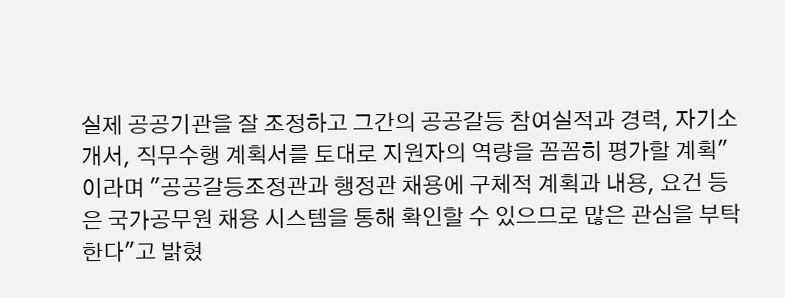실제 공공기관을 잘 조정하고 그간의 공공갈등 참여실적과 경력, 자기소개서, 직무수행 계획서를 토대로 지원자의 역량을 꼼꼼히 평가할 계획"이라며 "공공갈등조정관과 행정관 채용에 구체적 계획과 내용, 요건 등은 국가공무원 채용 시스템을 통해 확인할 수 있으므로 많은 관심을 부탁한다"고 밝혔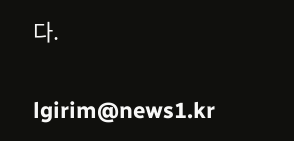다.

lgirim@news1.kr